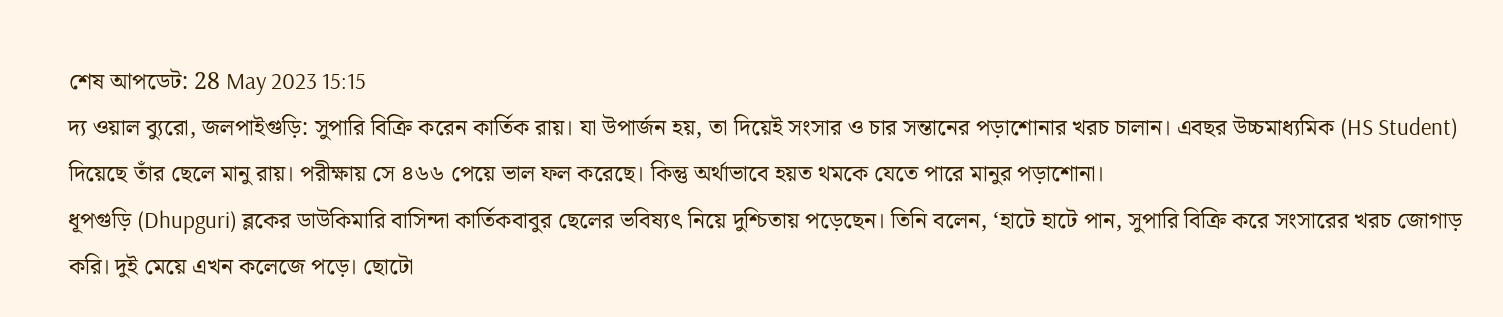শেষ আপডেট: 28 May 2023 15:15
দ্য ওয়াল ব্যুরো, জলপাইগুড়ি: সুপারি বিক্রি করেন কার্তিক রায়। যা উপার্জন হয়, তা দিয়েই সংসার ও চার সন্তানের পড়াশোনার খরচ চালান। এবছর উচ্চমাধ্যমিক (HS Student) দিয়েছে তাঁর ছেলে মানু রায়। পরীক্ষায় সে ৪৬৬ পেয়ে ভাল ফল করেছে। কিন্তু অর্থাভাবে হয়ত থমকে যেতে পারে মানুর পড়াশোনা।
ধূপগুড়ি (Dhupguri) ব্লকের ডাউকিমারি বাসিন্দা কার্তিকবাবুর ছেলের ভবিষ্যৎ নিয়ে দুশ্চিতায় পড়েছেন। তিনি বলেন, ‘হাটে হাটে পান, সুপারি বিক্রি করে সংসারের খরচ জোগাড় করি। দুই মেয়ে এখন কলেজে পড়ে। ছোটো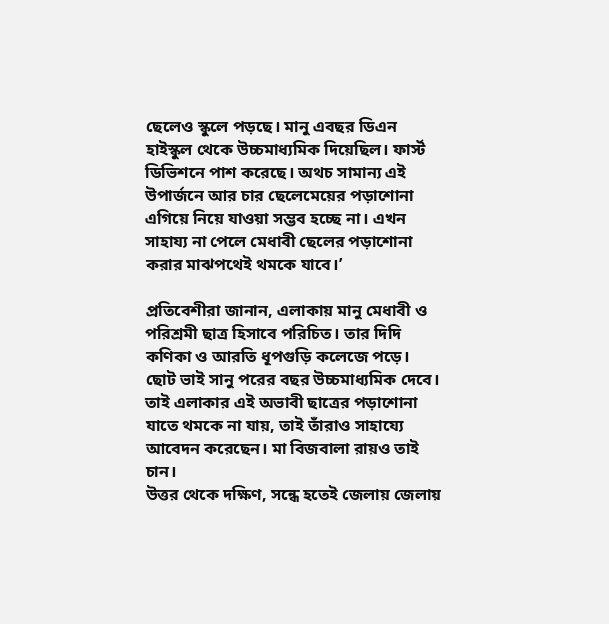ছেলেও স্কুলে পড়ছে। মানু এবছর ডিএন হাইস্কুল থেকে উচ্চমাধ্যমিক দিয়েছিল। ফার্স্ট ডিভিশনে পাশ করেছে। অথচ সামান্য এই উপার্জনে আর চার ছেলেমেয়ের পড়াশোনা এগিয়ে নিয়ে যাওয়া সম্ভব হচ্ছে না। এখন সাহায্য না পেলে মেধাবী ছেলের পড়াশোনা করার মাঝপথেই থমকে যাবে।’

প্রতিবেশীরা জানান, এলাকায় মানু মেধাবী ও পরিশ্রমী ছাত্র হিসাবে পরিচিত। তার দিদি কণিকা ও আরতি ধূপগুড়ি কলেজে পড়ে। ছোট ভাই সানু পরের বছর উচ্চমাধ্যমিক দেবে। তাই এলাকার এই অভাবী ছাত্রের পড়াশোনা যাতে থমকে না যায়, তাই তাঁরাও সাহায্যে আবেদন করেছেন। মা বিজবালা রায়ও তাই চান।
উত্তর থেকে দক্ষিণ, সন্ধে হতেই জেলায় জেলায়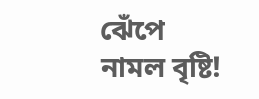ঝেঁপে নামল বৃষ্টি!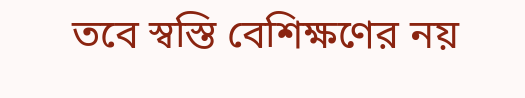তবে স্বস্তি বেশিক্ষণের নয়